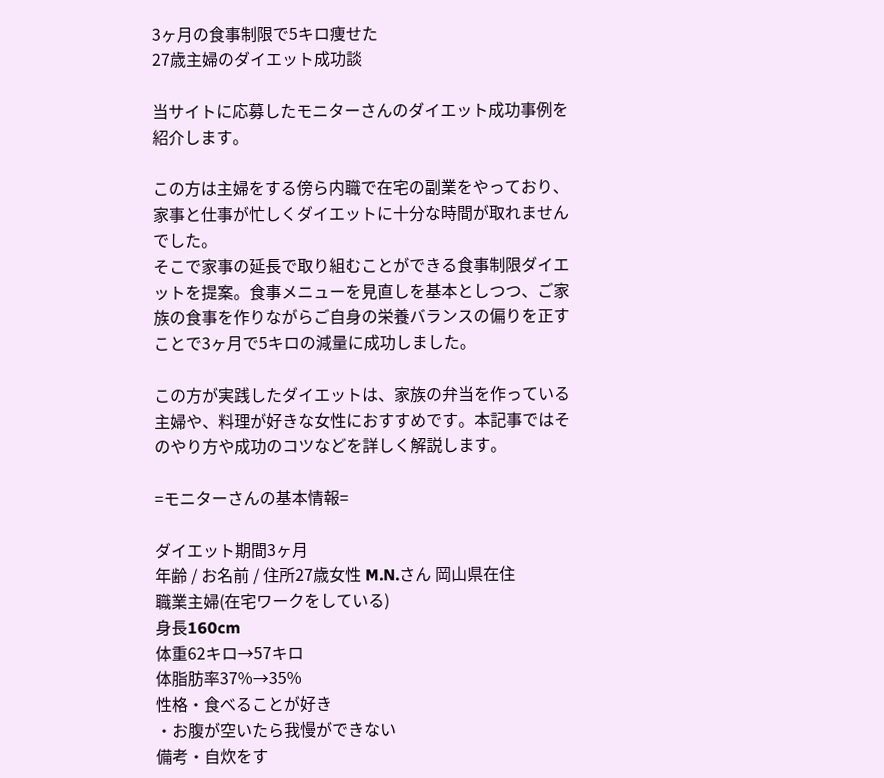3ヶ月の食事制限で5キロ痩せた
27歳主婦のダイエット成功談

当サイトに応募したモニターさんのダイエット成功事例を紹介します。

この方は主婦をする傍ら内職で在宅の副業をやっており、家事と仕事が忙しくダイエットに十分な時間が取れませんでした。
そこで家事の延長で取り組むことができる食事制限ダイエットを提案。食事メニューを見直しを基本としつつ、ご家族の食事を作りながらご自身の栄養バランスの偏りを正すことで3ヶ月で5キロの減量に成功しました。

この方が実践したダイエットは、家族の弁当を作っている主婦や、料理が好きな女性におすすめです。本記事ではそのやり方や成功のコツなどを詳しく解説します。

=モニターさんの基本情報=

ダイエット期間3ヶ月
年齢 / お名前 / 住所27歳女性 M.N.さん 岡山県在住
職業主婦(在宅ワークをしている)
身長160cm
体重62キロ→57キロ
体脂肪率37%→35%
性格・食べることが好き
・お腹が空いたら我慢ができない
備考・自炊をす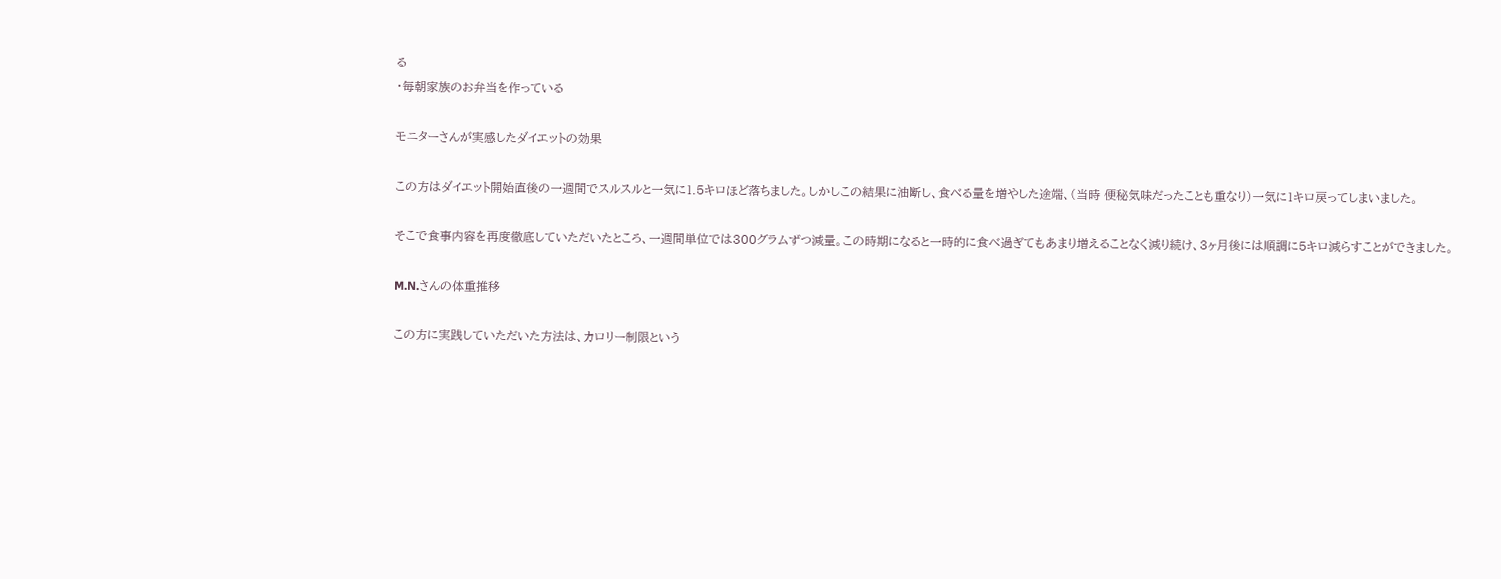る
・毎朝家族のお弁当を作っている

モニターさんが実感したダイエットの効果

この方はダイエット開始直後の一週間でスルスルと一気に1.5キロほど落ちました。しかしこの結果に油断し、食べる量を増やした途端、(当時 便秘気味だったことも重なり)一気に1キロ戻ってしまいました。

そこで食事内容を再度徹底していただいたところ、一週間単位では300グラムずつ減量。この時期になると一時的に食べ過ぎてもあまり増えることなく減り続け、3ヶ月後には順調に5キロ減らすことができました。

M.N.さんの体重推移

この方に実践していただいた方法は、カロリー制限という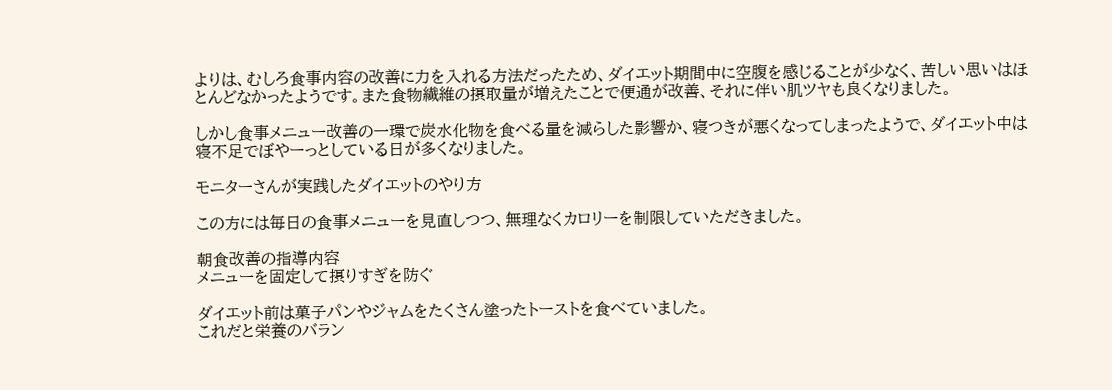よりは、むしろ食事内容の改善に力を入れる方法だったため、ダイエット期間中に空腹を感じることが少なく、苦しい思いはほとんどなかったようです。また食物繊維の摂取量が増えたことで便通が改善、それに伴い肌ツヤも良くなりました。

しかし食事メニュー改善の一環で炭水化物を食べる量を減らした影響か、寝つきが悪くなってしまったようで、ダイエット中は寝不足でぼやーっとしている日が多くなりました。

モニターさんが実践したダイエットのやり方

この方には毎日の食事メニューを見直しつつ、無理なくカロリーを制限していただきました。

朝食改善の指導内容
メニューを固定して摂りすぎを防ぐ

ダイエット前は菓子パンやジャムをたくさん塗ったトーストを食べていました。
これだと栄養のバラン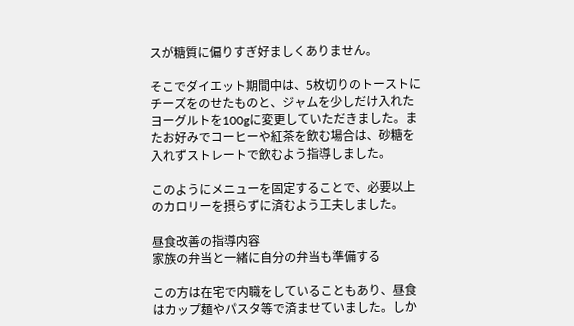スが糖質に偏りすぎ好ましくありません。

そこでダイエット期間中は、5枚切りのトーストにチーズをのせたものと、ジャムを少しだけ入れたヨーグルトを100gに変更していただきました。またお好みでコーヒーや紅茶を飲む場合は、砂糖を入れずストレートで飲むよう指導しました。

このようにメニューを固定することで、必要以上のカロリーを摂らずに済むよう工夫しました。

昼食改善の指導内容
家族の弁当と一緒に自分の弁当も準備する

この方は在宅で内職をしていることもあり、昼食はカップ麺やパスタ等で済ませていました。しか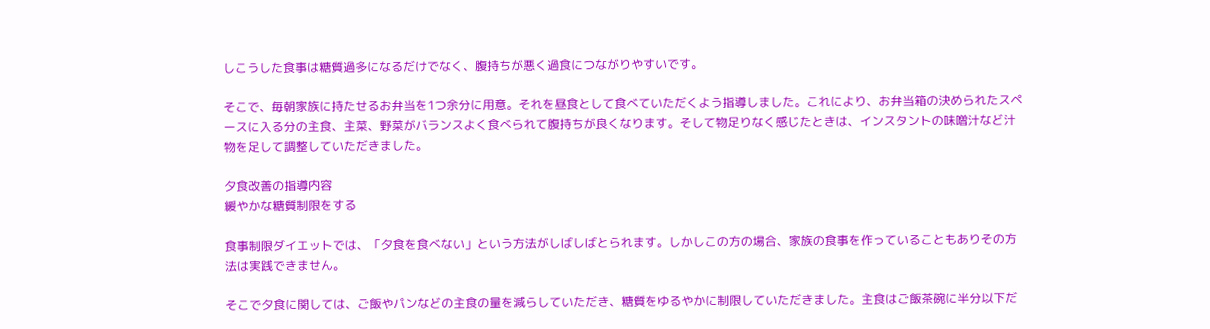しこうした食事は糖質過多になるだけでなく、腹持ちが悪く過食につながりやすいです。

そこで、毎朝家族に持たせるお弁当を1つ余分に用意。それを昼食として食べていただくよう指導しました。これにより、お弁当箱の決められたスペースに入る分の主食、主菜、野菜がバランスよく食べられて腹持ちが良くなります。そして物足りなく感じたときは、インスタントの味噌汁など汁物を足して調整していただきました。

夕食改善の指導内容
緩やかな糖質制限をする

食事制限ダイエットでは、「夕食を食べない」という方法がしばしばとられます。しかしこの方の場合、家族の食事を作っていることもありその方法は実践できません。

そこで夕食に関しては、ご飯やパンなどの主食の量を減らしていただき、糖質をゆるやかに制限していただきました。主食はご飯茶碗に半分以下だ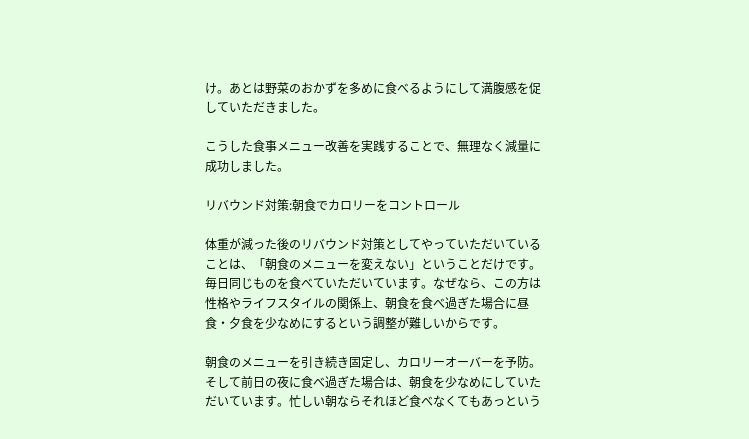け。あとは野菜のおかずを多めに食べるようにして満腹感を促していただきました。

こうした食事メニュー改善を実践することで、無理なく減量に成功しました。

リバウンド対策:朝食でカロリーをコントロール

体重が減った後のリバウンド対策としてやっていただいていることは、「朝食のメニューを変えない」ということだけです。毎日同じものを食べていただいています。なぜなら、この方は性格やライフスタイルの関係上、朝食を食べ過ぎた場合に昼食・夕食を少なめにするという調整が難しいからです。

朝食のメニューを引き続き固定し、カロリーオーバーを予防。
そして前日の夜に食べ過ぎた場合は、朝食を少なめにしていただいています。忙しい朝ならそれほど食べなくてもあっという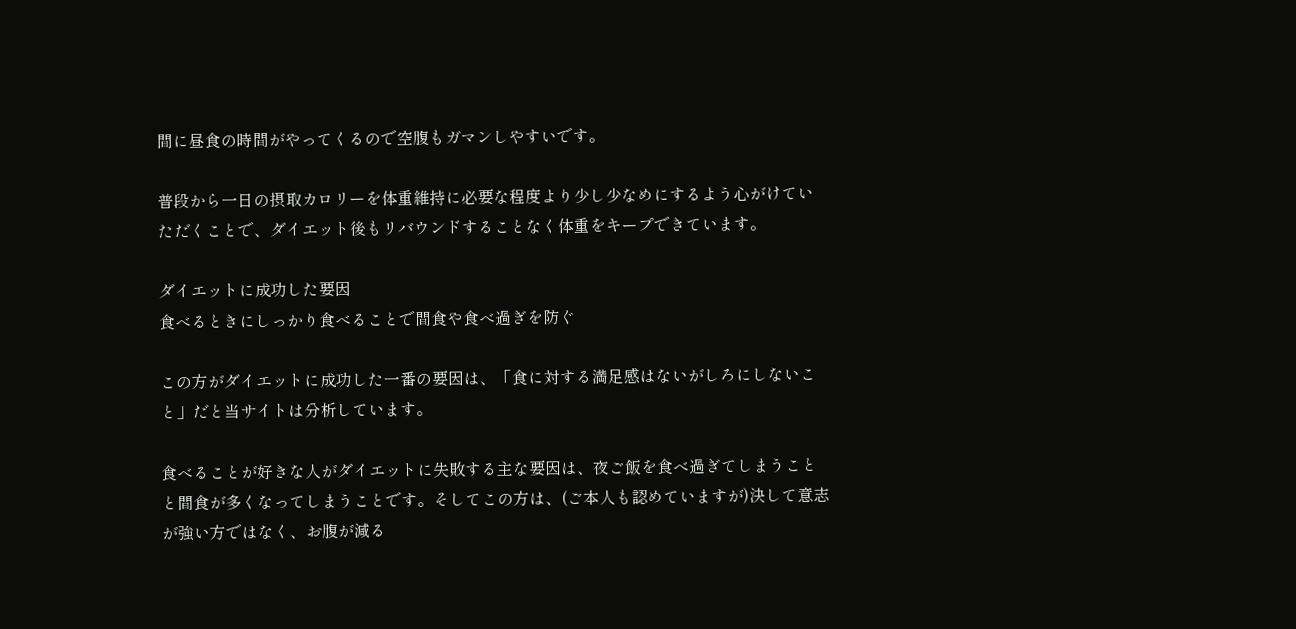間に昼食の時間がやってくるので空腹もガマンしやすいです。

普段から一日の摂取カロリーを体重維持に必要な程度より少し少なめにするよう心がけていただくことで、ダイエット後もリバウンドすることなく体重をキープできています。

ダイエットに成功した要因
食べるときにしっかり食べることで間食や食べ過ぎを防ぐ

この方がダイエットに成功した一番の要因は、「食に対する満足感はないがしろにしないこと」だと当サイトは分析しています。

食べることが好きな人がダイエットに失敗する主な要因は、夜ご飯を食べ過ぎてしまうことと間食が多くなってしまうことです。そしてこの方は、(ご本人も認めていますが)決して意志が強い方ではなく、お腹が減る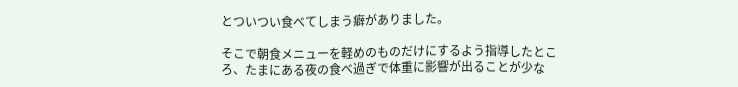とついつい食べてしまう癖がありました。

そこで朝食メニューを軽めのものだけにするよう指導したところ、たまにある夜の食べ過ぎで体重に影響が出ることが少な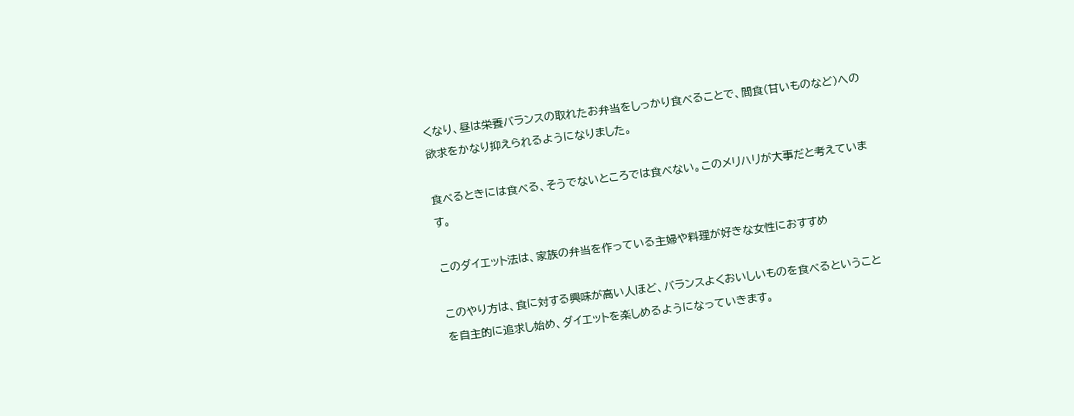くなり、昼は栄養バランスの取れたお弁当をしっかり食べることで、間食(甘いものなど)への欲求をかなり抑えられるようになりました。

食べるときには食べる、そうでないところでは食べない。このメリハリが大事だと考えています。

このダイエット法は、家族の弁当を作っている主婦や料理が好きな女性におすすめ

このやり方は、食に対する興味が高い人ほど、バランスよくおいしいものを食べるということを自主的に追求し始め、ダイエットを楽しめるようになっていきます。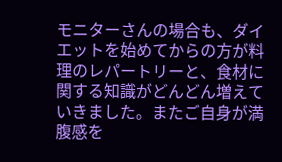モニターさんの場合も、ダイエットを始めてからの方が料理のレパートリーと、食材に関する知識がどんどん増えていきました。またご自身が満腹感を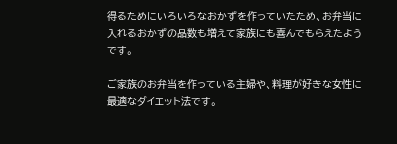得るためにいろいろなおかずを作っていたため、お弁当に入れるおかずの品数も増えて家族にも喜んでもらえたようです。

ご家族のお弁当を作っている主婦や、料理が好きな女性に最適なダイエット法です。